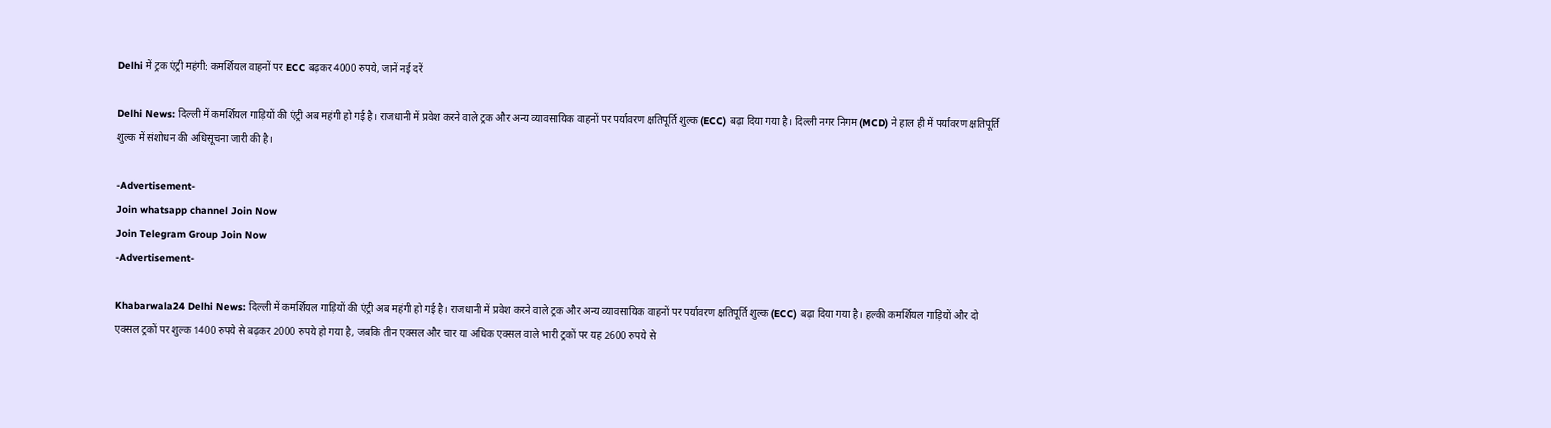Delhi में ट्रक एंट्री महंगी: कमर्शियल वाहनों पर ECC बढ़कर 4000 रुपये, जानें नई दरें

Delhi News: दिल्ली में कमर्शियल गाड़ियों की एंट्री अब महंगी हो गई है। राजधानी में प्रवेश करने वाले ट्रक और अन्य व्यावसायिक वाहनों पर पर्यावरण क्षतिपूर्ति शुल्क (ECC) बढ़ा दिया गया है। दिल्ली नगर निगम (MCD) ने हाल ही में पर्यावरण क्षतिपूर्ति शुल्क में संशोधन की अधिसूचना जारी की है।

-Advertisement-
Join whatsapp channel Join Now
Join Telegram Group Join Now
-Advertisement-

Khabarwala24 Delhi News: दिल्ली में कमर्शियल गाड़ियों की एंट्री अब महंगी हो गई है। राजधानी में प्रवेश करने वाले ट्रक और अन्य व्यावसायिक वाहनों पर पर्यावरण क्षतिपूर्ति शुल्क (ECC) बढ़ा दिया गया है। हल्की कमर्शियल गाड़ियों और दो एक्सल ट्रकों पर शुल्क 1400 रुपये से बढ़कर 2000 रुपये हो गया है, जबकि तीन एक्सल और चार या अधिक एक्सल वाले भारी ट्रकों पर यह 2600 रुपये से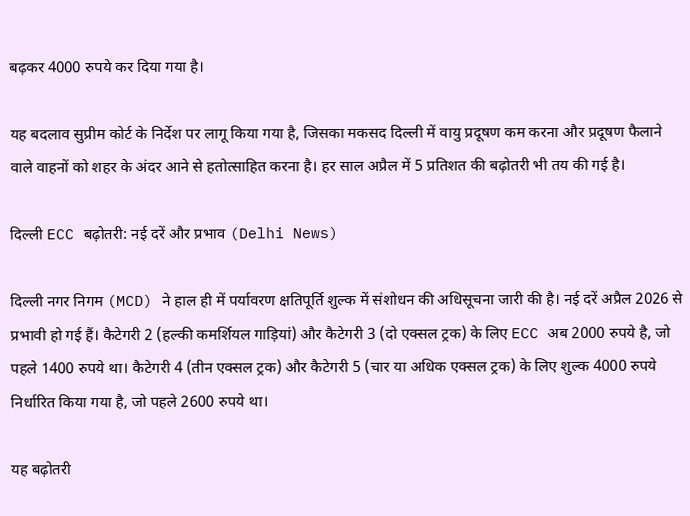बढ़कर 4000 रुपये कर दिया गया है।

यह बदलाव सुप्रीम कोर्ट के निर्देश पर लागू किया गया है, जिसका मकसद दिल्ली में वायु प्रदूषण कम करना और प्रदूषण फैलाने वाले वाहनों को शहर के अंदर आने से हतोत्साहित करना है। हर साल अप्रैल में 5 प्रतिशत की बढ़ोतरी भी तय की गई है।

दिल्ली ECC बढ़ोतरी: नई दरें और प्रभाव (Delhi News)

दिल्ली नगर निगम (MCD) ने हाल ही में पर्यावरण क्षतिपूर्ति शुल्क में संशोधन की अधिसूचना जारी की है। नई दरें अप्रैल 2026 से प्रभावी हो गई हैं। कैटेगरी 2 (हल्की कमर्शियल गाड़ियां) और कैटेगरी 3 (दो एक्सल ट्रक) के लिए ECC अब 2000 रुपये है, जो पहले 1400 रुपये था। कैटेगरी 4 (तीन एक्सल ट्रक) और कैटेगरी 5 (चार या अधिक एक्सल ट्रक) के लिए शुल्क 4000 रुपये निर्धारित किया गया है, जो पहले 2600 रुपये था।

यह बढ़ोतरी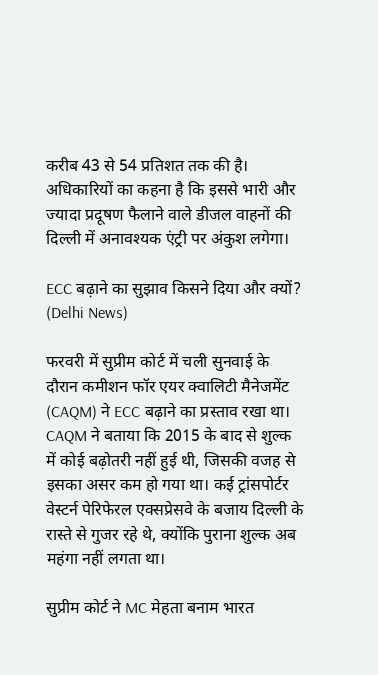करीब 43 से 54 प्रतिशत तक की है। अधिकारियों का कहना है कि इससे भारी और ज्यादा प्रदूषण फैलाने वाले डीजल वाहनों की दिल्ली में अनावश्यक एंट्री पर अंकुश लगेगा।

ECC बढ़ाने का सुझाव किसने दिया और क्यों? (Delhi News)

फरवरी में सुप्रीम कोर्ट में चली सुनवाई के दौरान कमीशन फॉर एयर क्वालिटी मैनेजमेंट (CAQM) ने ECC बढ़ाने का प्रस्ताव रखा था। CAQM ने बताया कि 2015 के बाद से शुल्क में कोई बढ़ोतरी नहीं हुई थी, जिसकी वजह से इसका असर कम हो गया था। कई ट्रांसपोर्टर वेस्टर्न पेरिफेरल एक्सप्रेसवे के बजाय दिल्ली के रास्ते से गुजर रहे थे, क्योंकि पुराना शुल्क अब महंगा नहीं लगता था।

सुप्रीम कोर्ट ने MC मेहता बनाम भारत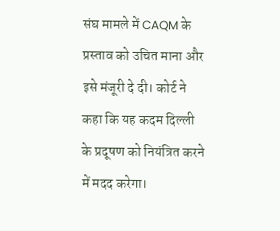संघ मामले में CAQM के प्रस्ताव को उचित माना और इसे मंजूरी दे दी। कोर्ट ने कहा कि यह कदम दिल्ली के प्रदूषण को नियंत्रित करने में मदद करेगा।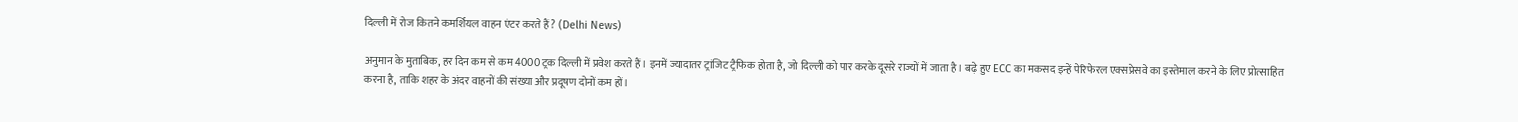दिल्ली में रोज कितने कमर्शियल वाहन एंटर करते हैं? (Delhi News)

अनुमान के मुताबिक, हर दिन कम से कम 4000 ट्रक दिल्ली में प्रवेश करते हैं। इनमें ज्यादातर ट्रांजिट ट्रैफिक होता है, जो दिल्ली को पार करके दूसरे राज्यों में जाता है। बढ़े हुए ECC का मकसद इन्हें पेरिफेरल एक्सप्रेसवे का इस्तेमाल करने के लिए प्रोत्साहित करना है, ताकि शहर के अंदर वाहनों की संख्या और प्रदूषण दोनों कम हों।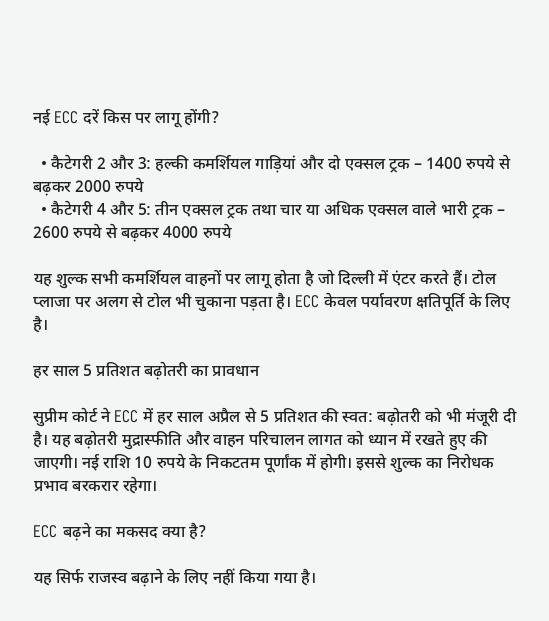नई ECC दरें किस पर लागू होंगी?

  • कैटेगरी 2 और 3: हल्की कमर्शियल गाड़ियां और दो एक्सल ट्रक – 1400 रुपये से बढ़कर 2000 रुपये
  • कैटेगरी 4 और 5: तीन एक्सल ट्रक तथा चार या अधिक एक्सल वाले भारी ट्रक – 2600 रुपये से बढ़कर 4000 रुपये

यह शुल्क सभी कमर्शियल वाहनों पर लागू होता है जो दिल्ली में एंटर करते हैं। टोल प्लाजा पर अलग से टोल भी चुकाना पड़ता है। ECC केवल पर्यावरण क्षतिपूर्ति के लिए है।

हर साल 5 प्रतिशत बढ़ोतरी का प्रावधान

सुप्रीम कोर्ट ने ECC में हर साल अप्रैल से 5 प्रतिशत की स्वत: बढ़ोतरी को भी मंजूरी दी है। यह बढ़ोतरी मुद्रास्फीति और वाहन परिचालन लागत को ध्यान में रखते हुए की जाएगी। नई राशि 10 रुपये के निकटतम पूर्णांक में होगी। इससे शुल्क का निरोधक प्रभाव बरकरार रहेगा।

ECC बढ़ने का मकसद क्या है?

यह सिर्फ राजस्व बढ़ाने के लिए नहीं किया गया है।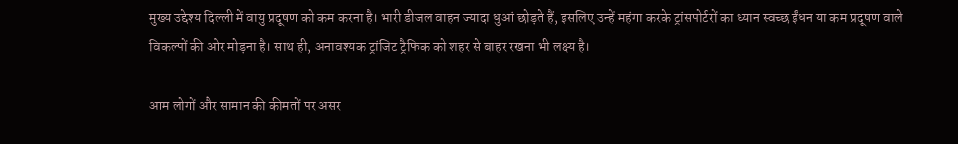मुख्य उद्देश्य दिल्ली में वायु प्रदूषण को कम करना है। भारी डीजल वाहन ज्यादा धुआं छोड़ते हैं, इसलिए उन्हें महंगा करके ट्रांसपोर्टरों का ध्यान स्वच्छ ईंधन या कम प्रदूषण वाले विकल्पों की ओर मोड़ना है। साथ ही, अनावश्यक ट्रांजिट ट्रैफिक को शहर से बाहर रखना भी लक्ष्य है।

आम लोगों और सामान की कीमतों पर असर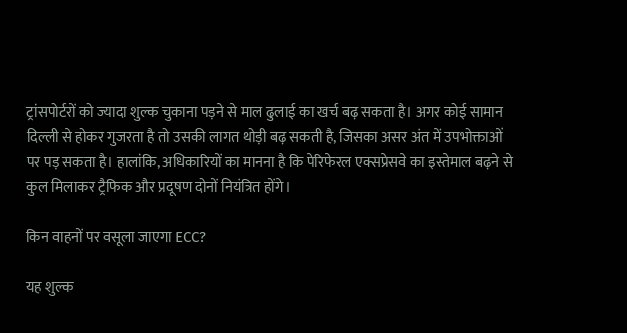ट्रांसपोर्टरों को ज्यादा शुल्क चुकाना पड़ने से माल ढुलाई का खर्च बढ़ सकता है। अगर कोई सामान दिल्ली से होकर गुजरता है तो उसकी लागत थोड़ी बढ़ सकती है, जिसका असर अंत में उपभोक्ताओं पर पड़ सकता है। हालांकि, अधिकारियों का मानना है कि पेरिफेरल एक्सप्रेसवे का इस्तेमाल बढ़ने से कुल मिलाकर ट्रैफिक और प्रदूषण दोनों नियंत्रित होंगे।

किन वाहनों पर वसूला जाएगा ECC?

यह शुल्क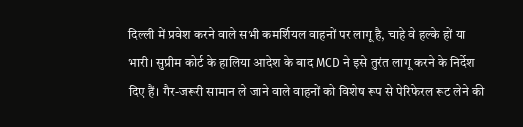दिल्ली में प्रवेश करने वाले सभी कमर्शियल वाहनों पर लागू है, चाहे वे हल्के हों या भारी। सुप्रीम कोर्ट के हालिया आदेश के बाद MCD ने इसे तुरंत लागू करने के निर्देश दिए हैं। गैर-जरूरी सामान ले जाने वाले वाहनों को विशेष रूप से पेरिफेरल रूट लेने की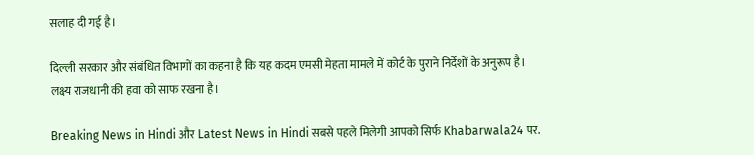सलाह दी गई है।

दिल्ली सरकार और संबंधित विभागों का कहना है कि यह कदम एमसी मेहता मामले में कोर्ट के पुराने निर्देशों के अनुरूप है। लक्ष्य राजधानी की हवा को साफ रखना है।

Breaking News in Hindi और Latest News in Hindi सबसे पहले मिलेगी आपको सिर्फ Khabarwala24 पर.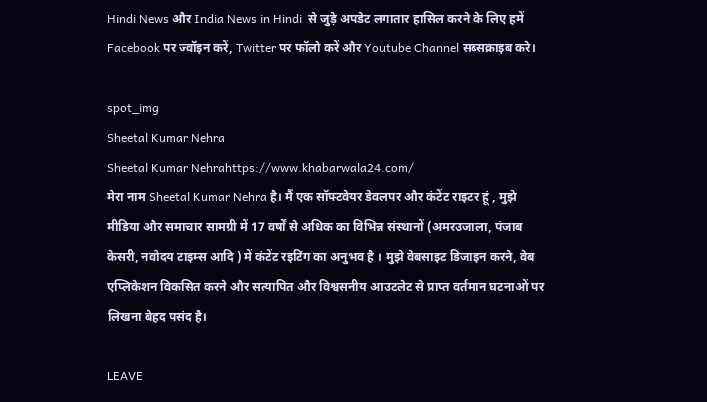Hindi News और India News in Hindi  से जुड़े अपडेट लगातार हासिल करने के लिए हमें Facebook पर ज्वॉइन करें, Twitter पर फॉलो करें और Youtube Channel सब्सक्राइब करे।

spot_img
Sheetal Kumar Nehra
Sheetal Kumar Nehrahttps://www.khabarwala24.com/
मेरा नाम Sheetal Kumar Nehra है। मैं एक सॉफ्टवेयर डेवलपर और कंटेंट राइटर हूं , मुझे मीडिया और समाचार सामग्री में 17 वर्षों से अधिक का विभिन्न संस्थानों (अमरउजाला, पंजाब केसरी, नवोदय टाइम्स आदि ) में कंटेंट रइटिंग का अनुभव है । मुझे वेबसाइट डिजाइन करने, वेब एप्लिकेशन विकसित करने और सत्यापित और विश्वसनीय आउटलेट से प्राप्त वर्तमान घटनाओं पर लिखना बेहद पसंद है।

LEAVE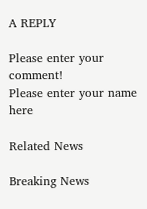A REPLY

Please enter your comment!
Please enter your name here

Related News

Breaking News